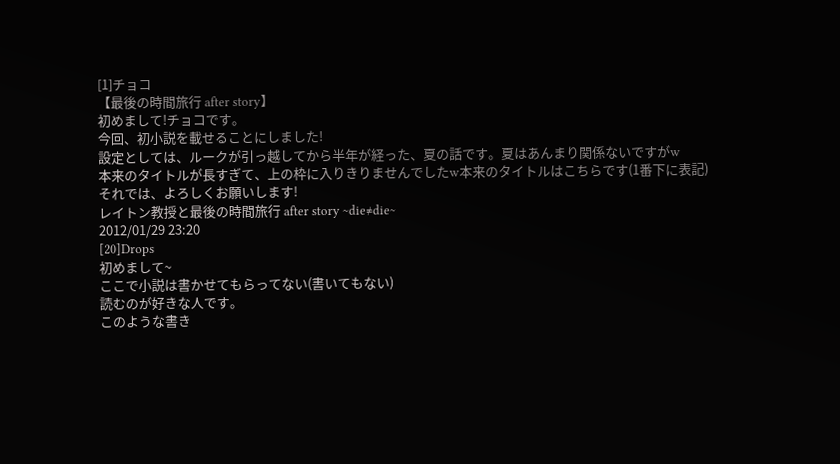[1]チョコ
【最後の時間旅行 after story】
初めまして!チョコです。
今回、初小説を載せることにしました!
設定としては、ルークが引っ越してから半年が経った、夏の話です。夏はあんまり関係ないですがw
本来のタイトルが長すぎて、上の枠に入りきりませんでしたw本来のタイトルはこちらです(1番下に表記)
それでは、よろしくお願いします!
レイトン教授と最後の時間旅行 after story ~die≠die~
2012/01/29 23:20
[20]Drops
初めまして~
ここで小説は書かせてもらってない(書いてもない)
読むのが好きな人です。
このような書き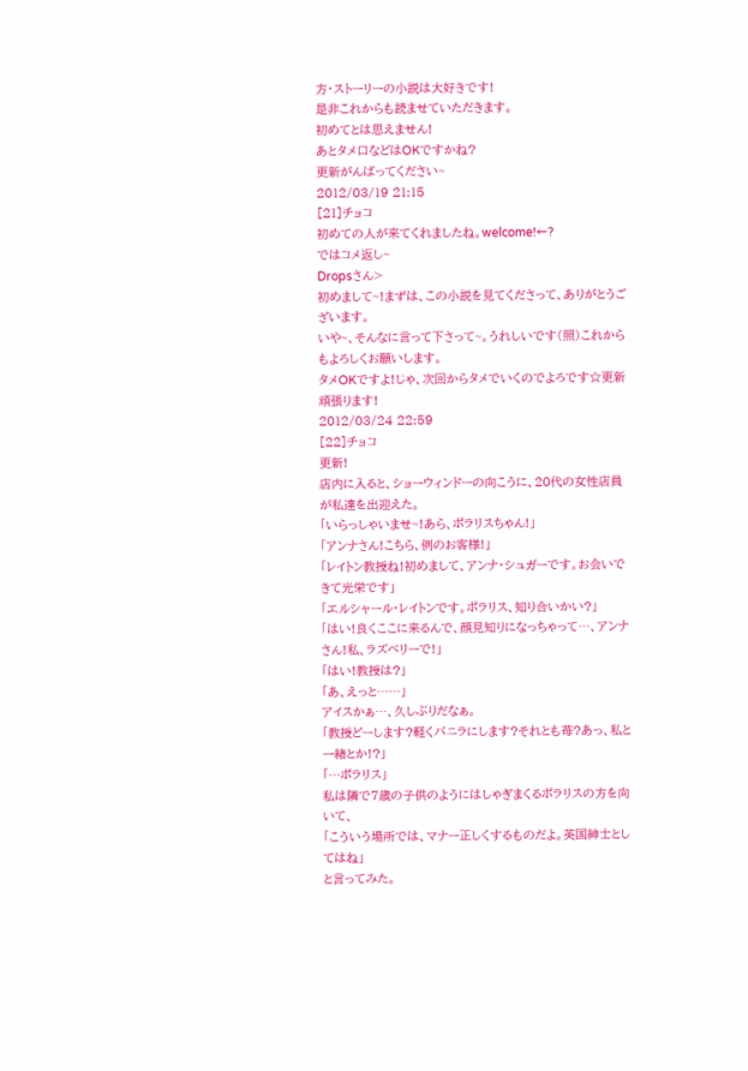方・ストーリーの小説は大好きです!
是非これからも読ませていただきます。
初めてとは思えません!
あとタメ口などはOKですかね?
更新がんばってください~
2012/03/19 21:15
[21]チョコ
初めての人が来てくれましたね。welcome!←?
ではコメ返し~
Dropsさん>
初めまして~!まずは、この小説を見てくださって、ありがとうございます。
いや~、そんなに言って下さって~。うれしいです(照)これからもよろしくお願いします。
タメOKですよ!じゃ、次回からタメでいくのでよろです☆更新頑張ります!
2012/03/24 22:59
[22]チョコ
更新!
店内に入ると、ショーウィンドーの向こうに、20代の女性店員が私達を出迎えた。
「いらっしゃいませ~!あら、ポラリスちゃん!」
「アンナさん!こちら、例のお客様!」
「レイトン教授ね!初めまして、アンナ・シュガーです。お会いできて光栄です」
「エルシャール・レイトンです。ポラリス、知り合いかい?」
「はい!良くここに来るんで、顔見知りになっちゃって…、アンナさん!私、ラズベリーで!」
「はい!教授は?」
「あ、えっと……」
アイスかぁ…、久しぶりだなぁ。
「教授どーします?軽くバニラにします?それとも苺?あっ、私と一緒とか!?」
「…ポラリス」
私は隣で7歳の子供のようにはしゃぎまくるポラリスの方を向いて、
「こういう場所では、マナー正しくするものだよ。英国紳士としてはね」
と言ってみた。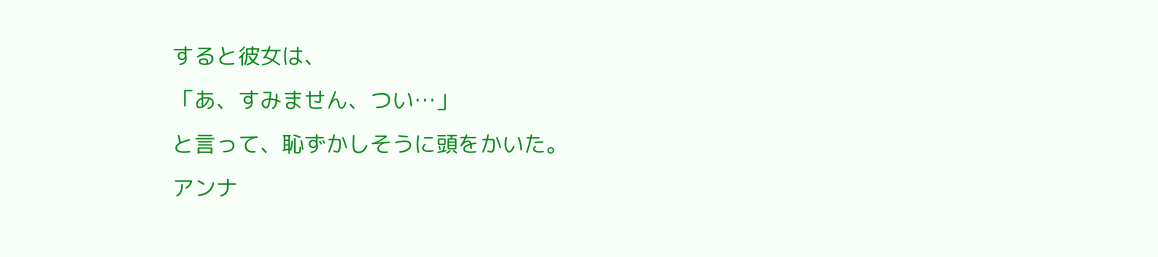すると彼女は、
「あ、すみません、つい…」
と言って、恥ずかしそうに頭をかいた。
アンナ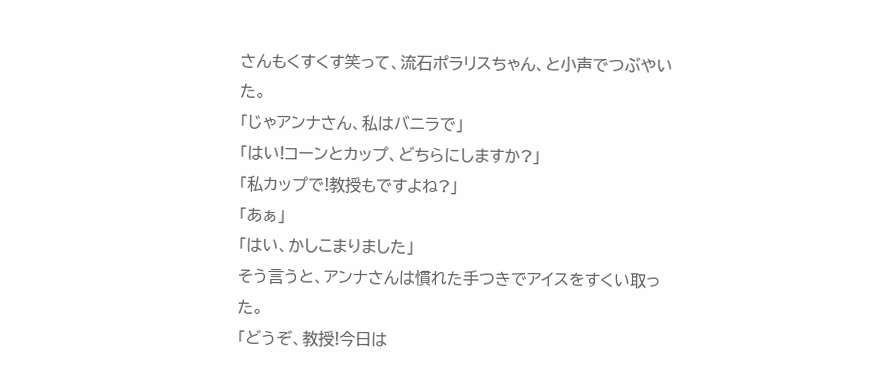さんもくすくす笑って、流石ポラリスちゃん、と小声でつぶやいた。
「じゃアンナさん、私はバニラで」
「はい!コーンとカップ、どちらにしますか?」
「私カップで!教授もですよね?」
「あぁ」
「はい、かしこまりました」
そう言うと、アンナさんは慣れた手つきでアイスをすくい取った。
「どうぞ、教授!今日は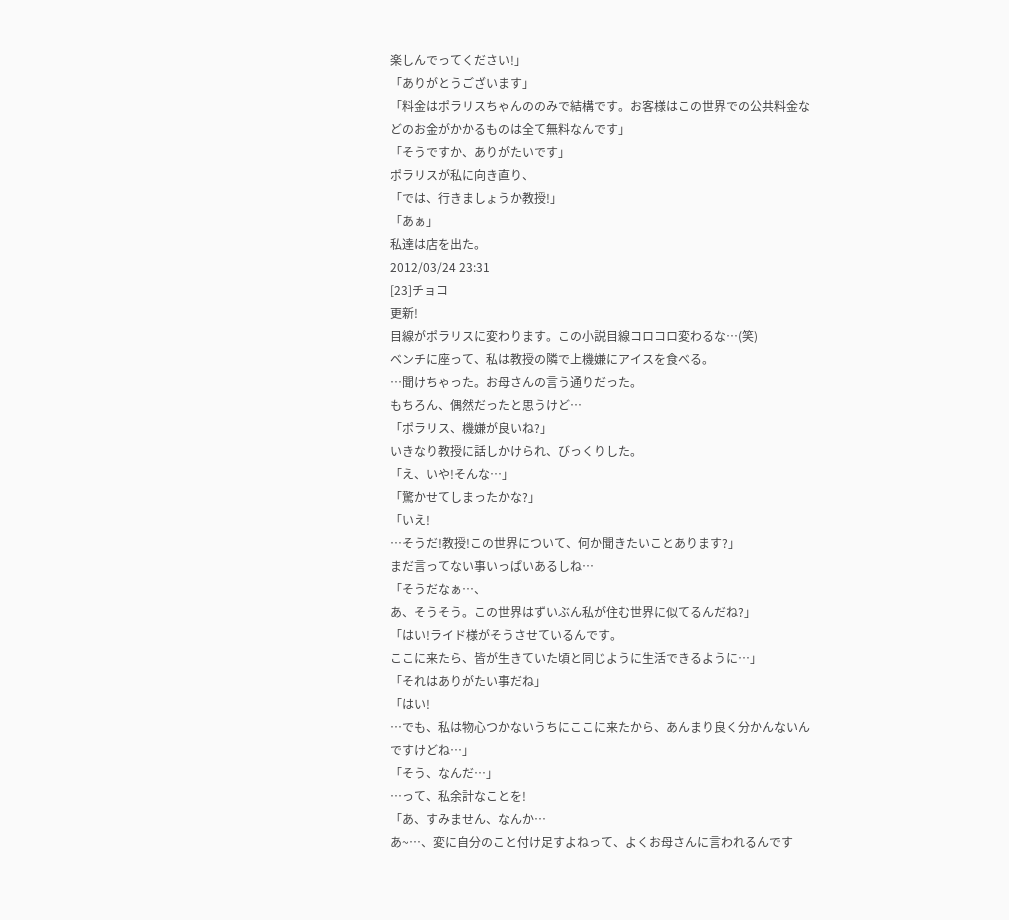楽しんでってください!」
「ありがとうございます」
「料金はポラリスちゃんののみで結構です。お客様はこの世界での公共料金などのお金がかかるものは全て無料なんです」
「そうですか、ありがたいです」
ポラリスが私に向き直り、
「では、行きましょうか教授!」
「あぁ」
私達は店を出た。
2012/03/24 23:31
[23]チョコ
更新!
目線がポラリスに変わります。この小説目線コロコロ変わるな…(笑)
ベンチに座って、私は教授の隣で上機嫌にアイスを食べる。
…聞けちゃった。お母さんの言う通りだった。
もちろん、偶然だったと思うけど…
「ポラリス、機嫌が良いね?」
いきなり教授に話しかけられ、びっくりした。
「え、いや!そんな…」
「驚かせてしまったかな?」
「いえ!
…そうだ!教授!この世界について、何か聞きたいことあります?」
まだ言ってない事いっぱいあるしね…
「そうだなぁ…、
あ、そうそう。この世界はずいぶん私が住む世界に似てるんだね?」
「はい!ライド様がそうさせているんです。
ここに来たら、皆が生きていた頃と同じように生活できるように…」
「それはありがたい事だね」
「はい!
…でも、私は物心つかないうちにここに来たから、あんまり良く分かんないんですけどね…」
「そう、なんだ…」
…って、私余計なことを!
「あ、すみません、なんか…
あ~…、変に自分のこと付け足すよねって、よくお母さんに言われるんです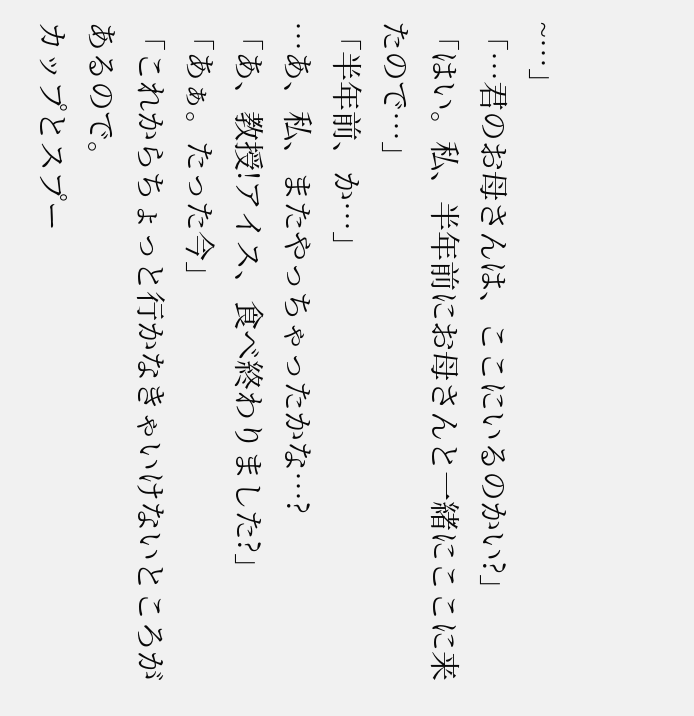~…」
「…君のお母さんは、ここにいるのかい?」
「はい。私、半年前にお母さんと一緒にここに来たので…」
「半年前、か…」
…あ、私、またやっちゃったかな…?
「あ、教授!アイス、食べ終わりました?」
「あぁ。たった今」
「これからちょっと行かなきゃいけないところがあるので。
カップとスプー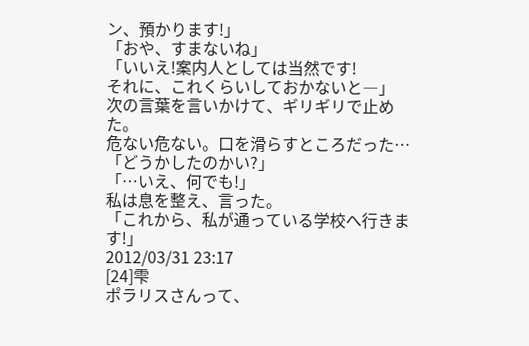ン、預かります!」
「おや、すまないね」
「いいえ!案内人としては当然です!
それに、これくらいしておかないと―」
次の言葉を言いかけて、ギリギリで止めた。
危ない危ない。口を滑らすところだった…
「どうかしたのかい?」
「…いえ、何でも!」
私は息を整え、言った。
「これから、私が通っている学校へ行きます!」
2012/03/31 23:17
[24]雫
ポラリスさんって、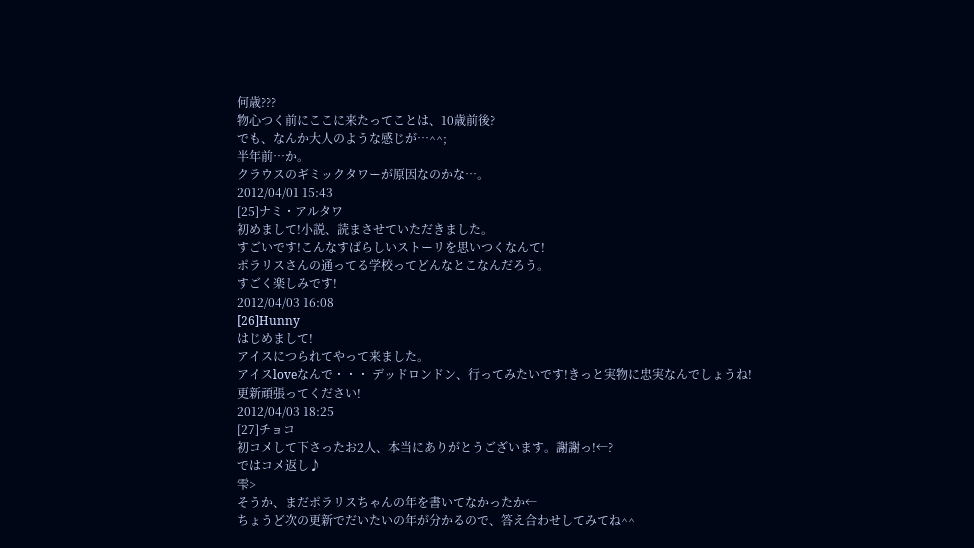何歳???
物心つく前にここに来たってことは、10歳前後?
でも、なんか大人のような感じが…^^;
半年前…か。
クラウスのギミックタワーが原因なのかな…。
2012/04/01 15:43
[25]ナミ・アルタワ
初めまして!小説、読まさせていただきました。
すごいです!こんなすばらしいストーリを思いつくなんて!
ポラリスさんの通ってる学校ってどんなとこなんだろう。
すごく楽しみです!
2012/04/03 16:08
[26]Hunny
はじめまして!
アイスにつられてやって来ました。
アイスloveなんで・・・ デッドロンドン、行ってみたいです!きっと実物に忠実なんでしょうね!
更新頑張ってください!
2012/04/03 18:25
[27]チョコ
初コメして下さったお2人、本当にありがとうございます。謝謝っ!←?
ではコメ返し♪
雫>
そうか、まだポラリスちゃんの年を書いてなかったか←
ちょうど次の更新でだいたいの年が分かるので、答え合わせしてみてね^^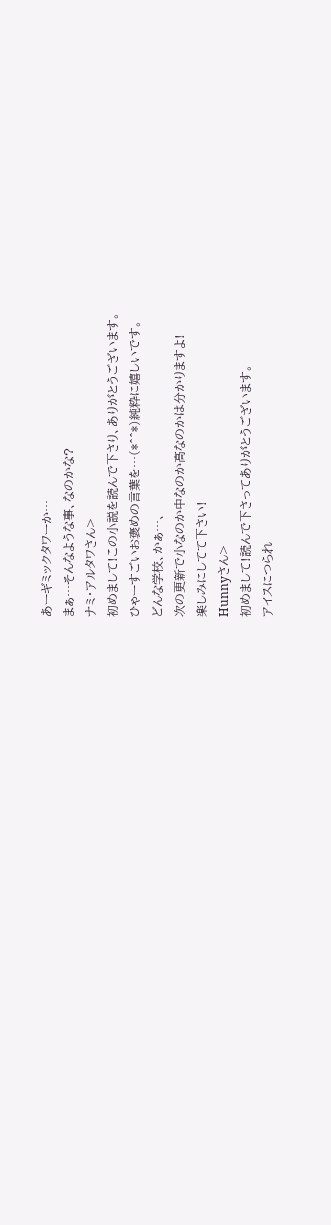あーギミックタワーか…
まぁ…そんなような事、なのかな?
ナミ・アルタワさん>
初めまして!この小説を読んで下さり、ありがとうございます。
ひゃーすごいお褒めの言葉を…(*^^*)純粋に嬉しいです。
どんな学校、かぁ…、
次の更新で小なのか中なのか高なのかは分かりますよ!
楽しみにしてて下さい!
Hunnyさん>
初めまして!読んで下さってありがとうございます。
アイスにつられ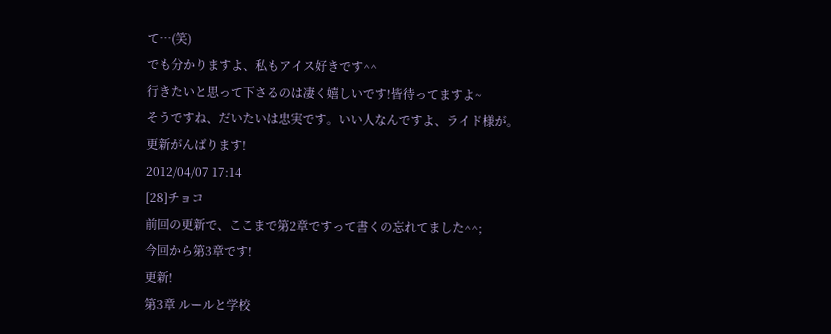て…(笑)
でも分かりますよ、私もアイス好きです^^
行きたいと思って下さるのは凄く嬉しいです!皆待ってますよ~
そうですね、だいたいは忠実です。いい人なんですよ、ライド様が。
更新がんばります!
2012/04/07 17:14
[28]チョコ
前回の更新で、ここまで第2章ですって書くの忘れてました^^;
今回から第3章です!
更新!
第3章 ルールと学校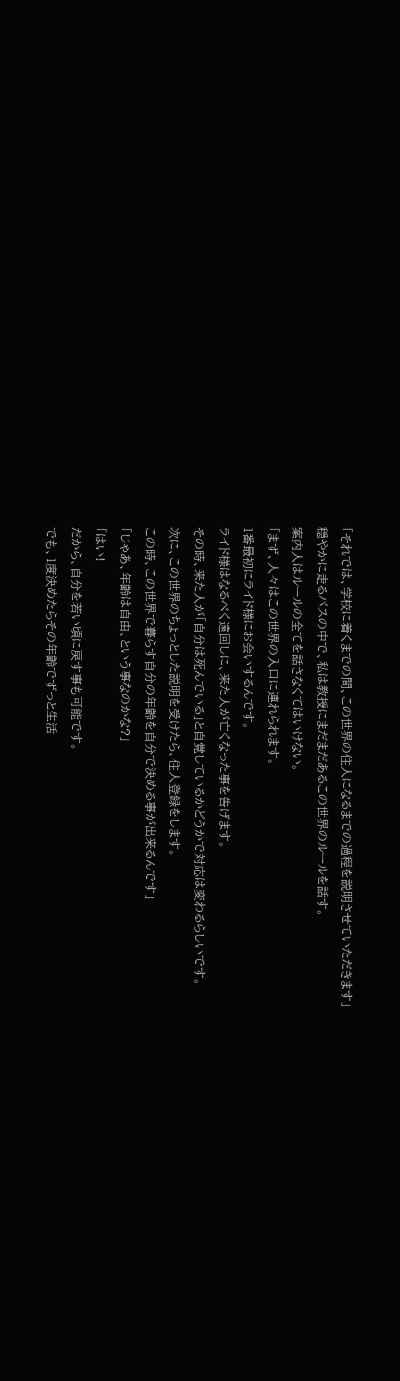「それでは、学校に着くまでの間、この世界の住人になるまでの過程を説明させていただきます」
穏やかに走るバスの中で、私は教授にまだまだあるこの世界のルールを話す。
案内人はルールの全てを話さなくてはいけない。
「まず、人々はこの世界の入口に連れられます。
1番最初にライド様にお会いするんです。
ライド様はなるべく遠回しに、来た人が亡くなった事を告げます。
その時、来た人が「自分は死んでいる」と自覚しているかどうかで対応は変わるらしいです。
次に、この世界のちょっとした説明を受けたら、住人登録をします。
この時、この世界で暮らす自分の年齢を自分で決める事が出来るんです」
「じゃあ、年齢は自由、という事なのかな?」
「はい!
だから、自分を若い頃に戻す事も可能です。
でも、1度決めたらその年齢でずっと生活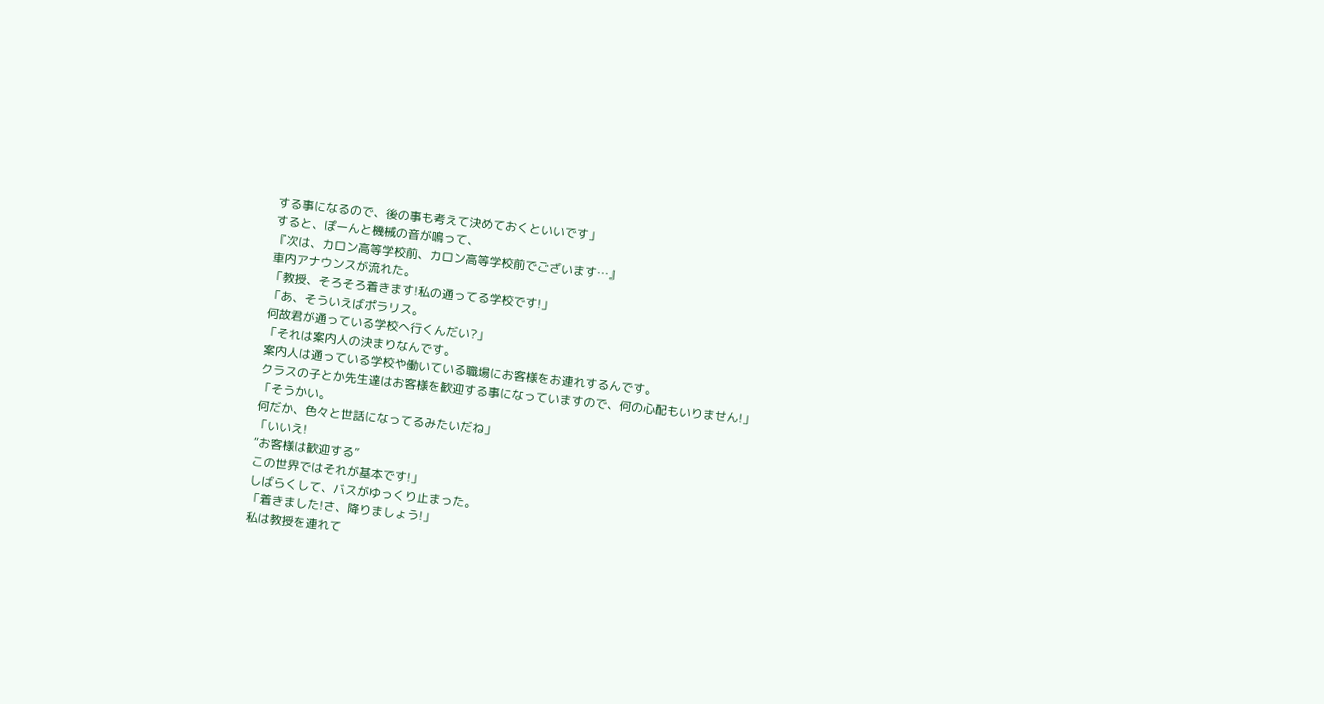する事になるので、後の事も考えて決めておくといいです」
すると、ぽーんと機械の音が鳴って、
『次は、カロン高等学校前、カロン高等学校前でございます…』
車内アナウンスが流れた。
「教授、そろそろ着きます!私の通ってる学校です!」
「あ、そういえばポラリス。
何故君が通っている学校へ行くんだい?」
「それは案内人の決まりなんです。
案内人は通っている学校や働いている職場にお客様をお連れするんです。
クラスの子とか先生達はお客様を歓迎する事になっていますので、何の心配もいりません!」
「そうかい。
何だか、色々と世話になってるみたいだね」
「いいえ!
“お客様は歓迎する”
この世界ではそれが基本です!」
しばらくして、バスがゆっくり止まった。
「着きました!さ、降りましょう!」
私は教授を連れて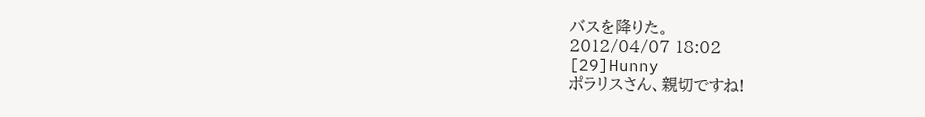バスを降りた。
2012/04/07 18:02
[29]Hunny
ポラリスさん、親切ですね!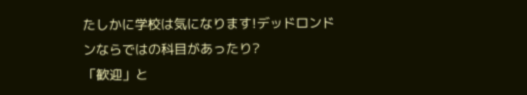たしかに学校は気になります!デッドロンドンならではの科目があったり?
「歓迎」と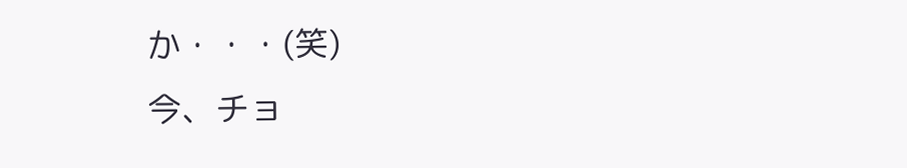か・・・(笑)
今、チョ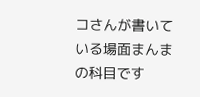コさんが書いている場面まんまの科目です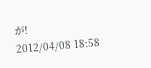が!
2012/04/08 18:58